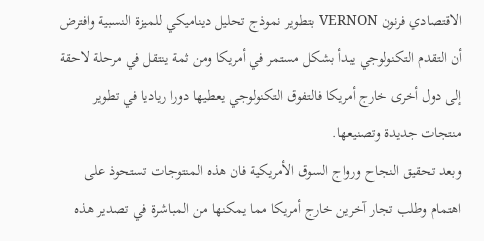الاقتصادي فرنون VERNON بتطوير نموذج تحليل ديناميكي للميزة النسبية وافترض أن التقدم التكنولوجي يبدأ بشكل مستمر في أمريكا ومن ثمة ينتقل في مرحلة لاحقة إلى دول أخرى خارج أمريكا فالتفوق التكنولوجي يعطيها دورا رياديا في تطوير منتجات جديدة وتصنيعها.
وبعد تحقيق النجاح ورواج السوق الأمريكية فان هذه المنتوجات تستحوذ على اهتمام وطلب تجار آخرين خارج أمريكا مما يمكنها من المباشرة في تصدير هذه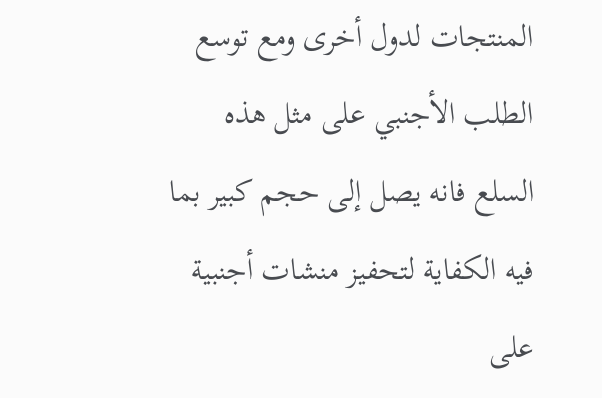المنتجات لدول أخرى ومع توسع الطلب الأجنبي على مثل هذه السلع فانه يصل إلى حجم كبير بما فيه الكفاية لتحفيز منشات أجنبية على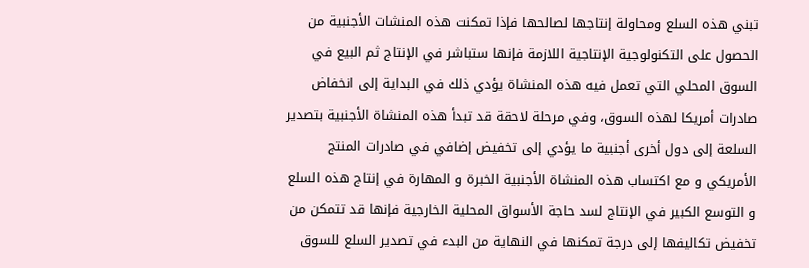تبني هذه السلع ومحاولة إنتاجها لصالحها فإذا تمكنت هذه المنشات الأجنبية من الحصول على التكنولوجية الإنتاجية اللازمة فإنها ستباشر في الإنتاج ثم البيع في السوق المحلي التي تعمل فيه هذه المنشاة يؤدي ذلك في البداية إلى انخفاض صادرات أمريكا لهذه السوق، وفي مرحلة لاحقة قد تبدأ هذه المنشاة الأجنبية بتصدير السلعة إلى دول أخرى أجنبية ما يؤدي إلى تخفيض إضافي في صادرات المنتج الأمريكي و مع اكتساب هذه المنشاة الأجنبية الخبرة و المهارة في إنتاج هذه السلع و التوسع الكبير في الإنتاج لسد حاجة الأسواق المحلية الخارجية فإنها قد تتمكن من تخفيض تكاليفها إلى درجة تمكنها في النهاية من البدء في تصدير السلع للسوق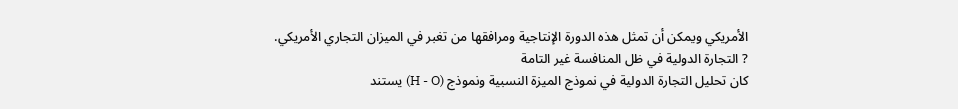الأمريكي ويمكن أن تمثل هذه الدورة الإنتاجية ومرافقها من تغبر في الميزان التجاري الأمريكي.
? التجارة الدولية في ظل المنافسة غير التامة
كان تحليل التجارة الدولية في نموذج الميزة النسبية ونموذج (H - O) يستند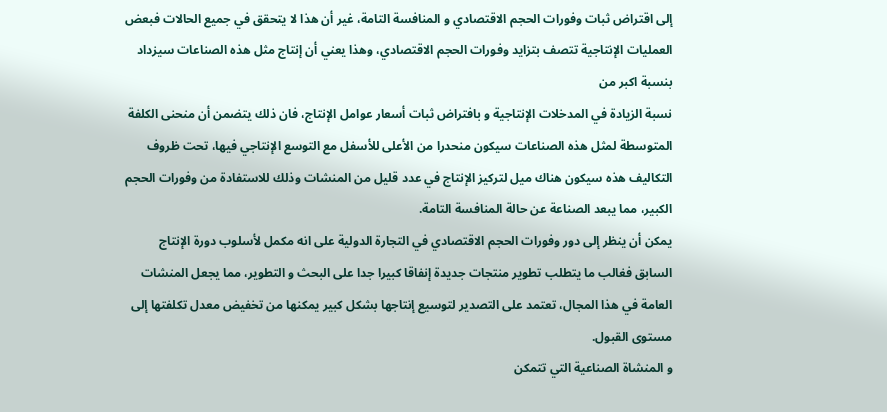إلى اقتراض ثبات وفورات الحجم الاقتصادي و المنافسة التامة، غير أن هذا لا يتحقق في جميع الحالات فبعض العمليات الإنتاجية تتصف بتزايد وفورات الحجم الاقتصادي، وهذا يعني أن إنتاج مثل هذه الصناعات سيزداد بنسبة اكبر من
نسبة الزيادة في المدخلات الإنتاجية و بافتراض ثبات أسعار عوامل الإنتاج، فان ذلك يتضمن أن منحنى الكلفة المتوسطة لمثل هذه الصناعات سيكون منحدرا من الأعلى للأسفل مع التوسع الإنتاجي فيها، تحت ظروف التكاليف هذه سيكون هناك ميل لتركيز الإنتاج في عدد قليل من المنشات وذلك للاستفادة من وفورات الحجم الكبير، مما يبعد الصناعة عن حالة المنافسة التامة.
يمكن أن ينظر إلى دور وفورات الحجم الاقتصادي في التجارة الدولية على انه مكمل لأسلوب دورة الإنتاج السابق فغالب ما يتطلب تطوير منتجات جديدة إنفاقا كبيرا جدا على البحث و التطوير، مما يجعل المنشات
العامة في هذا المجال، تعتمد على التصدير لتوسيع إنتاجها بشكل كبير يمكنها من تخفيض معدل تكلفتها إلى مستوى القبول.
و المنشاة الصناعية التي تتمكن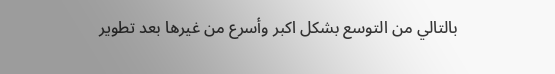بالتالي من التوسع بشكل اكبر وأسرع من غيرها بعد تطوير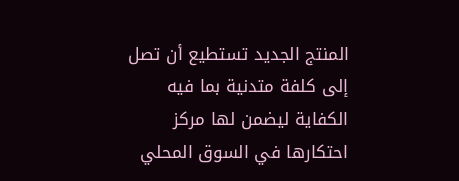المنتج الجديد تستطيع أن تصل إلى كلفة متدنية بما فيه الكفاية ليضمن لها مركز احتكارها في السوق المحلي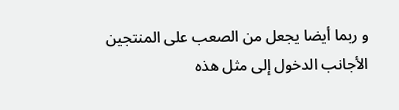و ربما أيضا يجعل من الصعب على المنتجين الأجانب الدخول إلى مثل هذه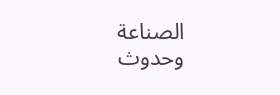الصناعة وحدوث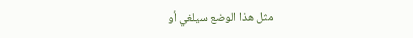مثل هذا الوضع سيلغي أو